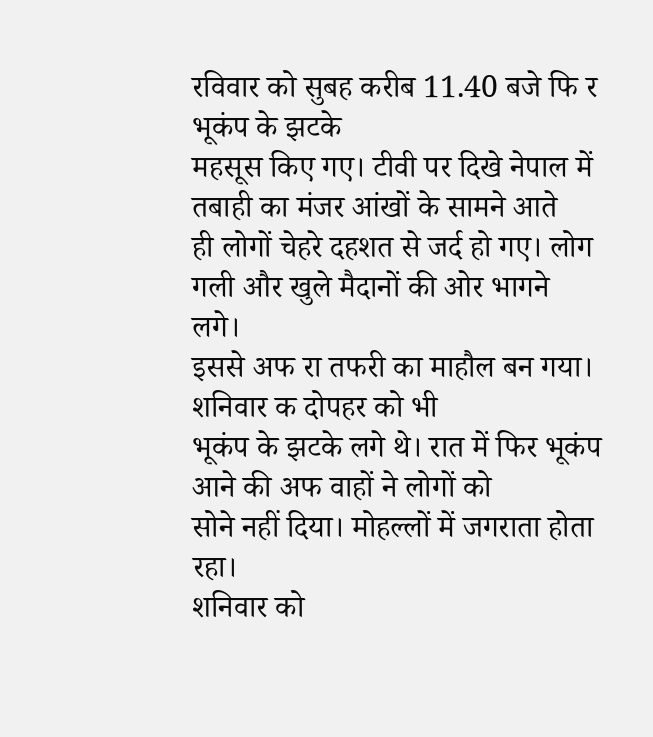रविवार को सुबह करीब 11.40 बजे फि र भूकंप के झटके
महसूस किए गए। टीवी पर दिखे नेपाल में तबाही का मंजर आंखों के सामने आते
ही लोगों चेहरे दहशत से जर्द हो गए। लोग गली और खुले मैदानों की ओर भागने
लगे।
इससे अफ रा तफरी का माहौल बन गया। शनिवार क दोपहर को भी
भूकंप के झटके लगे थे। रात में फिर भूकंप आने की अफ वाहों ने लोगों को
सोने नहीं दिया। मोहल्लों में जगराता होता रहा।
शनिवार को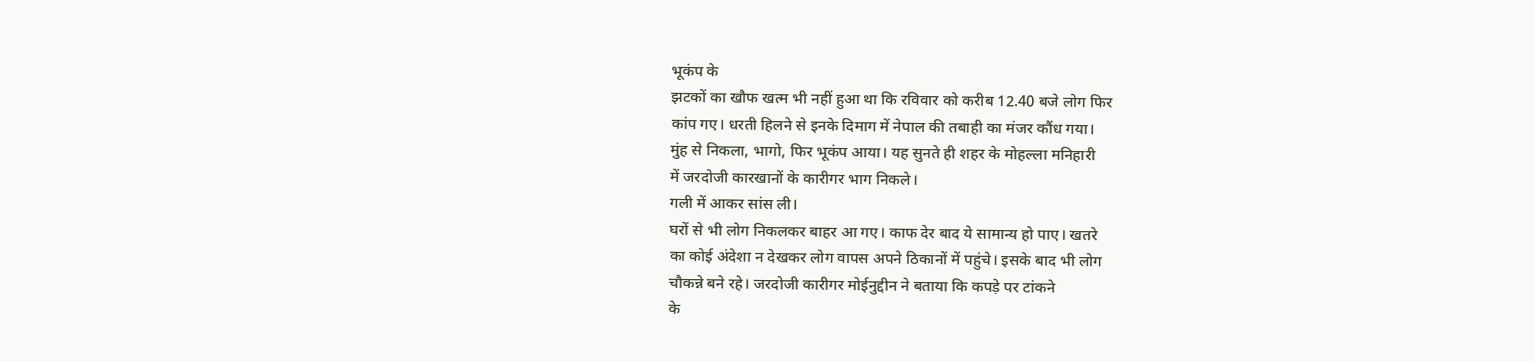भूकंप के
झटकों का खौफ खत्म भी नहीं हुआ था कि रविवार को करीब 12.40 बजे लोग फिर
कांप गए। धरती हिलने से इनके दिमाग में नेपाल की तबाही का मंजर कौंध गया।
मुंह से निकला, भागो, फिर भूकंप आया। यह सुनते ही शहर के मोहल्ला मनिहारी
में जरदोजी कारखानों के कारीगर भाग निकले।
गली में आकर सांस ली।
घरों से भी लोग निकलकर बाहर आ गए। काफ देर बाद ये सामान्य हो पाए। खतरे
का कोई अंदेशा न देखकर लोग वापस अपने ठिकानों में पहुंचे। इसके बाद भी लोग
चौकन्ने बने रहे। जरदोजी कारीगर मोईनुद्दीन ने बताया कि कपड़े पर टांकने
के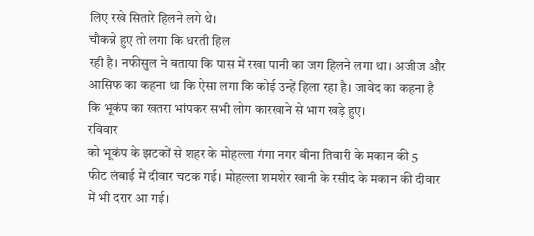लिए रखे सितारे हिलने लगे थे।
चौकन्ने हुए तो लगा कि धरती हिल
रही है। नफीसुल ने बताया कि पास में रखा पानी का जग हिलने लगा था। अजीज और
आसिफ का कहना था कि ऐसा लगा कि कोई उन्हें हिला रहा है। जावेद का कहना है
कि भूकंप का खतरा भांपकर सभी लोग कारखाने से भाग खड़े हुए।
रविवार
को भूकंप के झटकों से शहर के मोहल्ला गंगा नगर बीना तिवारी के मकान की 5
फीट लंबाई में दीवार चटक गई। मोहल्ला शमशेर खानी के रसीद के मकान की दीवार
में भी दरार आ गई।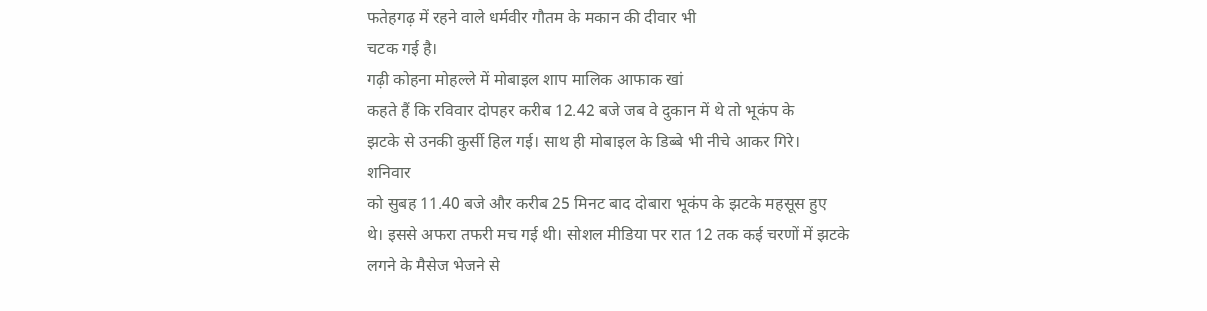फतेहगढ़ में रहने वाले धर्मवीर गौतम के मकान की दीवार भी
चटक गई है।
गढ़ी कोहना मोहल्ले में मोबाइल शाप मालिक आफाक खां
कहते हैं कि रविवार दोपहर करीब 12.42 बजे जब वे दुकान में थे तो भूकंप के
झटके से उनकी कुर्सी हिल गई। साथ ही मोबाइल के डिब्बे भी नीचे आकर गिरे।
शनिवार
को सुबह 11.40 बजे और करीब 25 मिनट बाद दोबारा भूकंप के झटके महसूस हुए
थे। इससे अफरा तफरी मच गई थी। सोशल मीडिया पर रात 12 तक कई चरणों में झटके
लगने के मैसेज भेजने से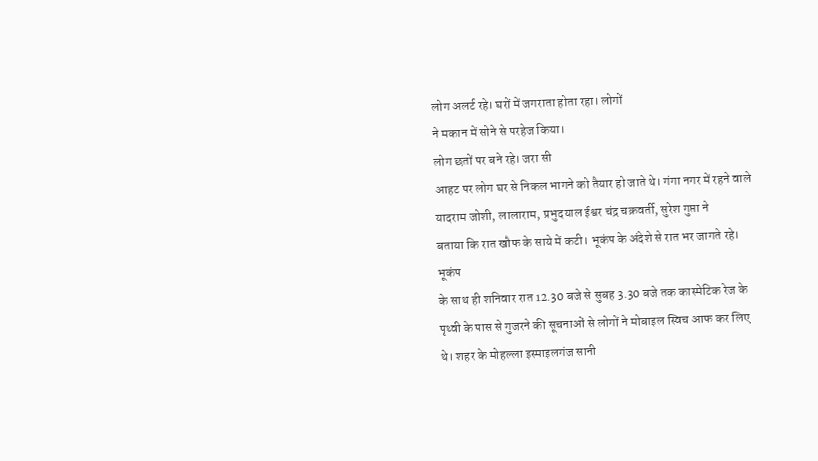लोग अलर्ट रहे। घरों में जगराता होता रहा। लोगों
ने मकान में सोने से परहेज किया।
लोग छतों पर बने रहे। जरा सी
आहट पर लोग घर से निकल भागने को तैयार हो जाते थे। गंगा नगर में रहने वाले
यादराम जोशी, लालाराम, प्रभुदयाल ईश्वर चंद्र चक्रवर्ती, सुरेश गुप्ता ने
बताया कि रात खौफ के साये में कटी। भूकंप के अंदेशे से रात भर जागते रहे।
भूकंप
के साथ ही शनिवार रात 12.30 बजे से सुबह 3.30 बजे तक कास्मेटिक रेज के
पृथ्वी के पास से गुजरने की सूचनाओं से लोगों ने मोबाइल स्विच आफ कर लिए
थे। शहर के मोहल्ला इस्माइलगंज सानी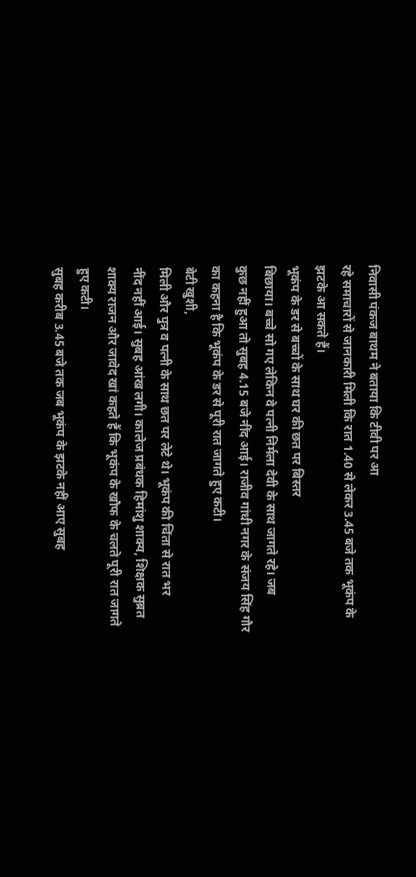निवासी पंकज बाथम ने बताया कि टीवी पर आ
रहे समाचारों से जानकारी मिली कि रात 1.40 से लेकर 3.45 बजे तक भूकंप के
झटके आ सकते हैं।
भूकंप के डर से बच्चों के साथ घर की छत पर बिस्तर
बिछाया। बच्चे सो गए लेकिन वे पत्नी निर्मला देवी के साथ जागते रहे। जब
कुछ नहीं हुआ तो सुबह 4.15 बजे नींद आई। राजीव गांधी नगर के संजय सिंह गौर
का कहना है कि भूकंप के डर से पूरी रात जागते हुए कटी।
बेटी खुशी,
मिली और पुत्र व पत्नी के साथ छत पर लेटे थे। भूकंप की चिंता से रात भर
नींद नहीं आई। सुबह आंख लगी। कालेज प्रबंधक हिमांशु शाक्य, शिक्षक सुब्रत
शाक्य राजन और जावेद खां कहते हैं कि भूकंप के खौफ के चलते पूरी रात जागते
हुए कटी।
सुबह करीब 3.45 बजे तक जब भूकंप के झटके नहीं आए सुबह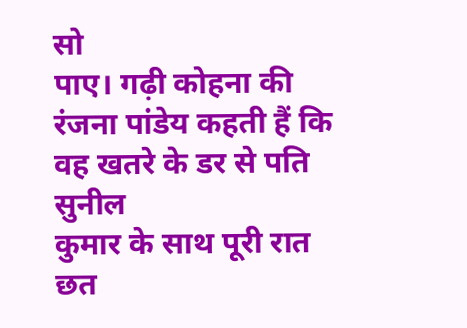सो
पाए। गढ़ी कोहना की रंजना पांडेय कहती हैं कि वह खतरे के डर से पति सुनील
कुमार के साथ पूरी रात छत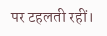पर टहलती रहीं।